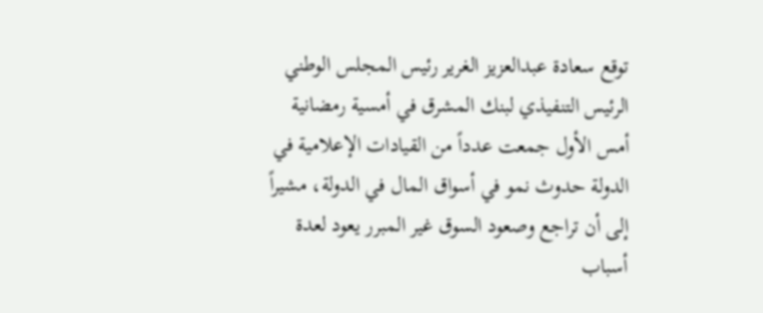توقع سعادة عبدالعزيز الغرير رئيس المجلس الوطني الرئيس التنفيذي لبنك المشرق في أمسية رمضانية أمس الأول جمعت عدداً من القيادات الإعلامية في الدولة حدوث نمو في أسواق المال في الدولة، مشيراً إلى أن تراجع وصعود السوق غير المبرر يعود لعدة أسباب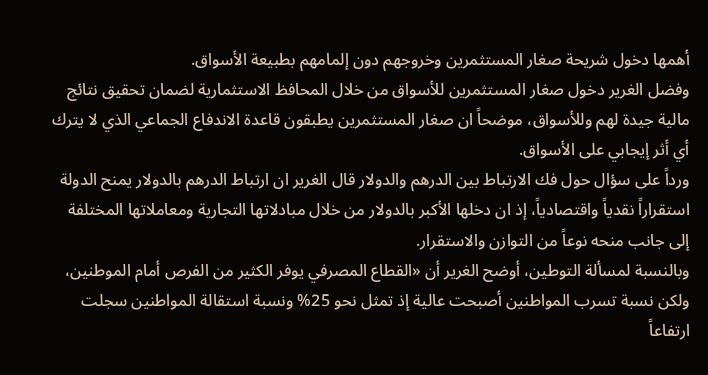أهمها دخول شريحة صغار المستثمرين وخروجهم دون إلمامهم بطبيعة الأسواق.
وفضل الغرير دخول صغار المستثمرين للأسواق من خلال المحافظ الاستثمارية لضمان تحقيق نتائج مالية جيدة لهم وللأسواق، موضحاً ان صغار المستثمرين يطبقون قاعدة الاندفاع الجماعي الذي لا يترك أي أثر إيجابي على الأسواق.
ورداً على سؤال حول فك الارتباط بين الدرهم والدولار قال الغرير ان ارتباط الدرهم بالدولار يمنح الدولة استقراراً نقدياً واقتصادياً، إذ ان دخلها الأكبر بالدولار من خلال مبادلاتها التجارية ومعاملاتها المختلفة إلى جانب منحه نوعاً من التوازن والاستقرار.
وبالنسبة لمسألة التوطين، أوضح الغرير أن «القطاع المصرفي يوفر الكثير من الفرص أمام الموطنين، ولكن نسبة تسرب المواطنين أصبحت عالية إذ تمثل نحو 25% ونسبة استقالة المواطنين سجلت ارتفاعاً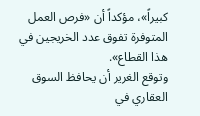كبيراً»، مؤكداً أن «فرص العمل المتوفرة تفوق عدد الخريجين في هذا القطاع».
وتوقع الغرير أن يحافظ السوق العقاري في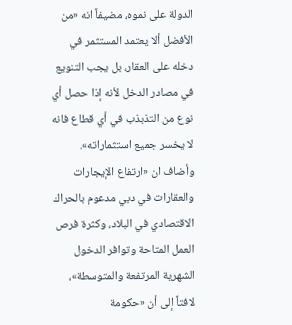الدولة على نموه، مضيفاً انه «من الأفضل ألا يعتمد المستثمر في دخله على العقار، بل يجب التنويع في مصادر الدخل لأنه إذا حصل أي نوع من التذبذب في أي قطاع فانه لا يخسر جميع استثماراته».
وأضاف ان «ارتفاع الإيجارات والعقارات في دبي مدعوم بالحراك الاقتصادي في البلاد، وكثرة فرص العمل المتاحة وتوافر الدخول الشهرية المرتفعة والمتوسطة»، لافتاً إلى أن «حكومة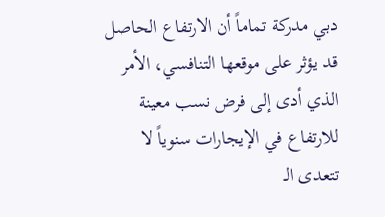دبي مدركة تماماً أن الارتفاع الحاصل قد يؤثر على موقعها التنافسي، الأمر الذي أدى إلى فرض نسب معينة للارتفاع في الإيجارات سنوياً لا تتعدى الـ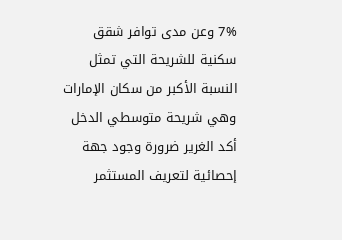7% وعن مدى توافر شقق سكنية للشريحة التي تمثل النسبة الأكبر من سكان الإمارات وهي شريحة متوسطي الدخل أكد الغرير ضرورة وجود جهة إحصائية لتعريف المستثمر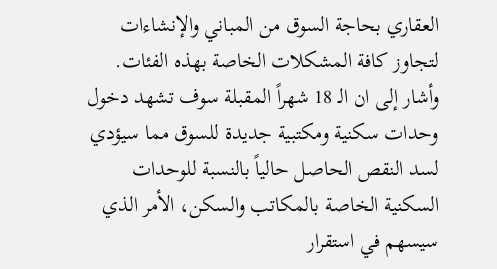العقاري بحاجة السوق من المباني والإنشاءات لتجاوز كافة المشكلات الخاصة بهذه الفئات.
وأشار إلى ان الـ 18 شهراً المقبلة سوف تشهد دخول وحدات سكنية ومكتبية جديدة للسوق مما سيؤدي لسد النقص الحاصل حالياً بالنسبة للوحدات السكنية الخاصة بالمكاتب والسكن، الأمر الذي سيسهم في استقرار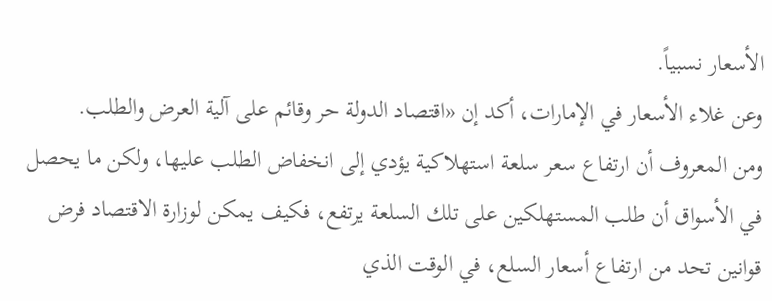الأسعار نسبياً.
وعن غلاء الأسعار في الإمارات، أكد إن «اقتصاد الدولة حر وقائم على آلية العرض والطلب.
ومن المعروف أن ارتفاع سعر سلعة استهلاكية يؤدي إلى انخفاض الطلب عليها، ولكن ما يحصل في الأسواق أن طلب المستهلكين على تلك السلعة يرتفع، فكيف يمكن لوزارة الاقتصاد فرض قوانين تحد من ارتفاع أسعار السلع، في الوقت الذي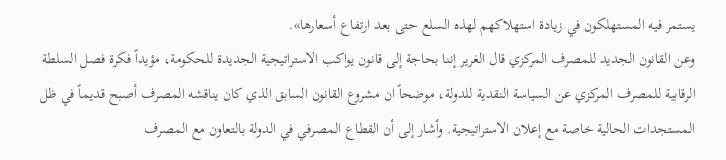يستمر فيه المستهلكون في زيادة استهلاكهم لهذه السلع حتى بعد ارتفاع أسعارها».
وعن القانون الجديد للمصرف المركزي قال الغرير إننا بحاجة إلى قانون يواكب الاستراتيجية الجديدة للحكومة، مؤيداً فكرة فصل السلطة الرقابية للمصرف المركزي عن السياسة النقدية للدولة، موضحاً ان مشروع القانون السابق الذي كان يناقشه المصرف أصبح قديماً في ظل المستجدات الحالية خاصة مع إعلان الاستراتيجية. وأشار إلى أن القطاع المصرفي في الدولة بالتعاون مع المصرف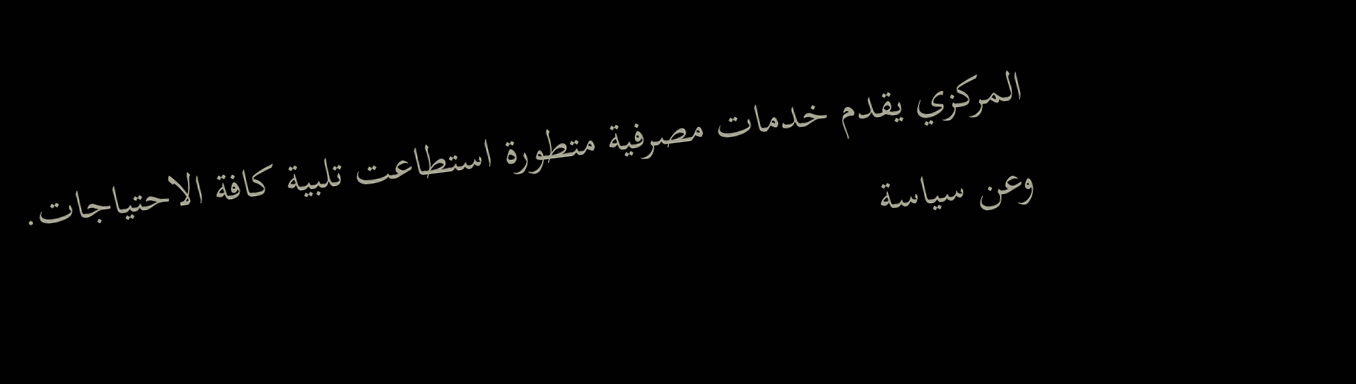المركزي يقدم خدمات مصرفية متطورة استطاعت تلبية كافة الاحتياجات.
وعن سياسة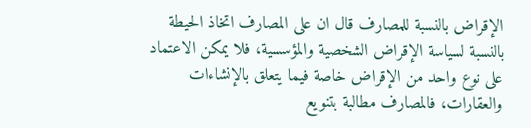الإقراض بالنسبة للمصارف قال ان على المصارف اتخاذ الحيطة بالنسبة لسياسة الإقراض الشخصية والمؤسسية، فلا يمكن الاعتماد على نوع واحد من الإقراض خاصة فيما يتعلق بالإنشاءات والعقارات، فالمصارف مطالبة بتنويع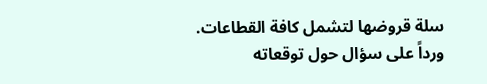سلة قروضها لتشمل كافة القطاعات.
ورداً على سؤال حول توقعاته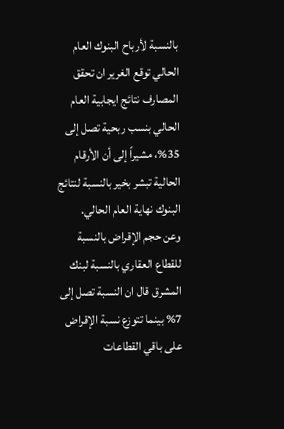بالنسبة لأرباح البنوك العام الحالي توقع الغرير ان تحقق المصارف نتائج ايجابية العام الحالي بنسب ربحية تصل إلى 35%، مشيراً إلى أن الأرقام الحالية تبشر بخير بالنسبة لنتائج البنوك نهاية العام الحالي.
وعن حجم الإقراض بالنسبة للقطاع العقاري بالنسبة لبنك المشرق قال ان النسبة تصل إلى 7% بينما تتوزع نسبة الإقراض على باقي القطاعات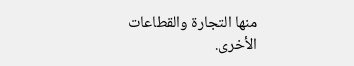منها التجارة والقطاعات الأخرى.